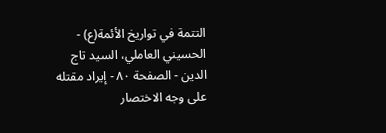التتمة في تواريخ الأئمة(ع) - الحسيني العاملي، السيد تاج الدين - الصفحة ٨٠ - إيراد مقتله على وجه الاختصار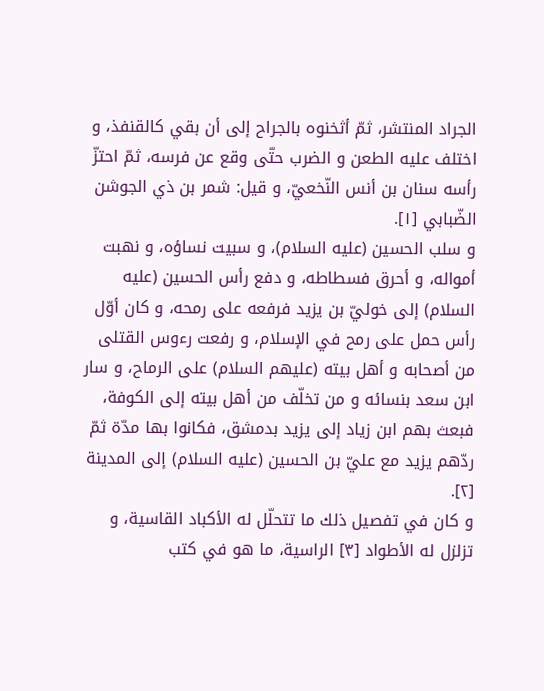الجراد المنتشر، ثمّ أثخنوه بالجراح إلى أن بقي كالقنفذ، و اختلف عليه الطعن و الضرب حتّى وقع عن فرسه، ثمّ احتزّ رأسه سنان بن أنس النّخعيّ، و قيل: شمر بن ذي الجوشن الضّبابي [١].
و سلب الحسين (عليه السلام)، و سبيت نساؤه، و نهبت أمواله، و أحرق فسطاطه، و دفع رأس الحسين (عليه السلام) إلى خوليّ بن يزيد فرفعه على رمحه، و كان أوّل رأس حمل على رمح في الإسلام، و رفعت رءوس القتلى من أصحابه و أهل بيته (عليهم السلام) على الرماح، و سار ابن سعد بنسائه و من تخلّف من أهل بيته إلى الكوفة، فبعث بهم ابن زياد إلى يزيد بدمشق، فكانوا بها مدّة ثمّ ردّهم يزيد مع عليّ بن الحسين (عليه السلام) إلى المدينة [٢].
و كان في تفصيل ذلك ما تتحلّل له الأكباد القاسية، و تزلزل له الأطواد [٣] الراسية، ما هو في كتب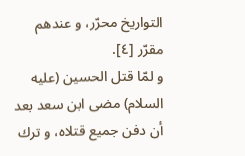التواريخ محرّر، و عندهم مقرّر [٤].
و لمّا قتل الحسين (عليه السلام) مضى ابن سعد بعد أن دفن جميع قتلاه، و ترك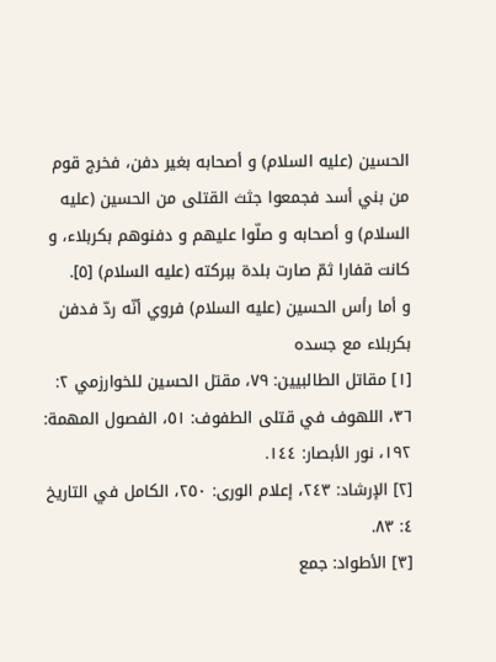الحسين (عليه السلام) و أصحابه بغير دفن، فخرج قوم من بني أسد فجمعوا جثث القتلى من الحسين (عليه السلام) و أصحابه و صلّوا عليهم و دفنوهم بكربلاء، و كانت قفارا ثمّ صارت بلدة ببركته (عليه السلام) [٥].
و أما رأس الحسين (عليه السلام) فروي أنّه ردّ فدفن بكربلاء مع جسده
[١] مقاتل الطالبيين: ٧٩، مقتل الحسين للخوارزمي ٢: ٣٦، اللهوف في قتلى الطفوف: ٥١، الفصول المهمة:
١٩٢، نور الأبصار: ١٤٤.
[٢] الإرشاد: ٢٤٣، إعلام الورى: ٢٥٠، الكامل في التاريخ ٤: ٨٣.
[٣] الأطواد: جمع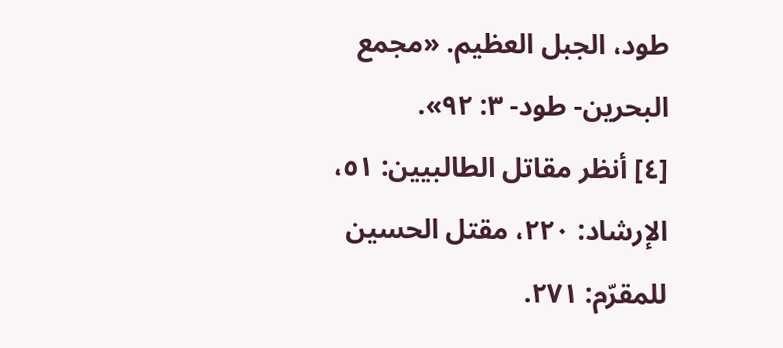طود، الجبل العظيم. «مجمع البحرين- طود- ٣: ٩٢».
[٤] أنظر مقاتل الطالبيين: ٥١، الإرشاد: ٢٢٠، مقتل الحسين للمقرّم: ٢٧١.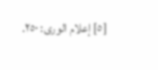[٥] إعلام الورى: ٢٥٠.